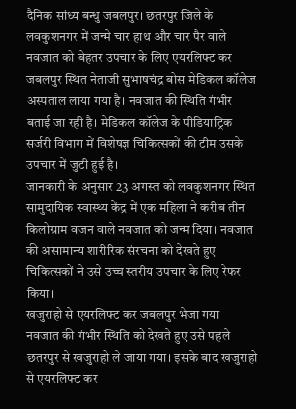दैनिक सांध्य बन्धु जबलपुर। छतरपुर जिले के लवकुशनगर में जन्मे चार हाथ और चार पैर वाले नवजात को बेहतर उपचार के लिए एयरलिफ्ट कर जबलपुर स्थित नेताजी सुभाषचंद्र बोस मेडिकल कॉलेज अस्पताल लाया गया है। नवजात की स्थिति गंभीर बताई जा रही है। मेडिकल कॉलेज के पीडियाट्रिक सर्जरी विभाग में विशेषज्ञ चिकित्सकों की टीम उसके उपचार में जुटी हुई है।
जानकारी के अनुसार 23 अगस्त को लवकुशनगर स्थित सामुदायिक स्वास्थ्य केंद्र में एक महिला ने करीब तीन किलोग्राम वजन वाले नवजात को जन्म दिया। नवजात की असामान्य शारीरिक संरचना को देखते हुए चिकित्सकों ने उसे उच्च स्तरीय उपचार के लिए रेफर किया।
खजुराहो से एयरलिफ्ट कर जबलपुर भेजा गया
नवजात की गंभीर स्थिति को देखते हुए उसे पहले छतरपुर से खजुराहो ले जाया गया। इसके बाद खजुराहो से एयरलिफ्ट कर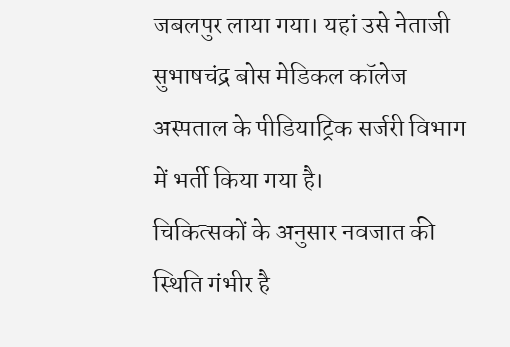जबलपुर लाया गया। यहां उसे नेताजी सुभाषचंद्र बोस मेडिकल कॉलेज अस्पताल के पीडियाट्रिक सर्जरी विभाग में भर्ती किया गया है।
चिकित्सकों के अनुसार नवजात की स्थिति गंभीर है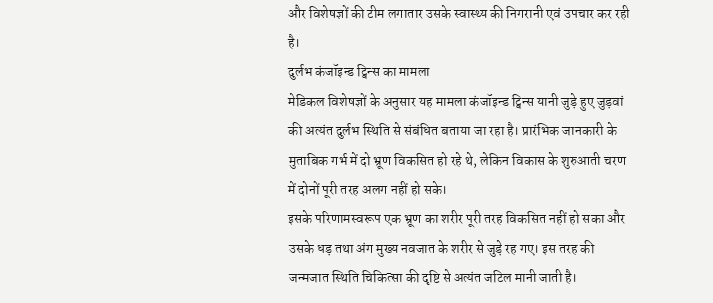और विशेषज्ञों की टीम लगातार उसके स्वास्थ्य की निगरानी एवं उपचार कर रही है।
दुर्लभ कंजॉइन्ड ट्विन्स का मामला
मेडिकल विशेषज्ञों के अनुसार यह मामला कंजॉइन्ड ट्विन्स यानी जुड़े हुए जुड़वां की अत्यंत दुर्लभ स्थिति से संबंधित बताया जा रहा है। प्रारंभिक जानकारी के मुताबिक गर्भ में दो भ्रूण विकसित हो रहे थे, लेकिन विकास के शुरुआती चरण में दोनों पूरी तरह अलग नहीं हो सके।
इसके परिणामस्वरूप एक भ्रूण का शरीर पूरी तरह विकसित नहीं हो सका और उसके धड़ तथा अंग मुख्य नवजात के शरीर से जुड़े रह गए। इस तरह की जन्मजात स्थिति चिकित्सा की दृष्टि से अत्यंत जटिल मानी जाती है।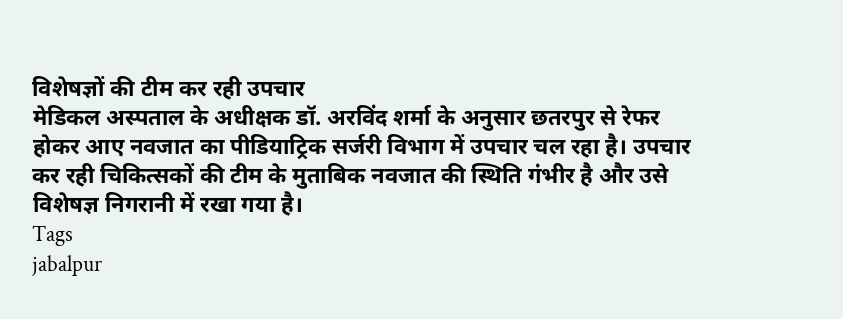विशेषज्ञों की टीम कर रही उपचार
मेडिकल अस्पताल के अधीक्षक डॉ. अरविंद शर्मा के अनुसार छतरपुर से रेफर होकर आए नवजात का पीडियाट्रिक सर्जरी विभाग में उपचार चल रहा है। उपचार कर रही चिकित्सकों की टीम के मुताबिक नवजात की स्थिति गंभीर है और उसे विशेषज्ञ निगरानी में रखा गया है।
Tags
jabalpur